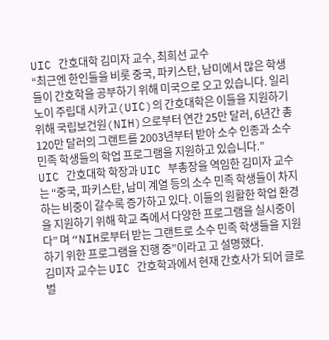UIC 간호대학 김미자 교수, 최희선 교수
“최근엔 한인들을 비롯 중국, 파키스탄, 남미에서 많은 학생들이 간호학을 공부하기 위해 미국으로 오고 있습니다. 일리노이 주립대 시카고(UIC)의 간호대학은 이들을 지원하기 위해 국립보건원(NIH)으로부터 연간 25만 달러, 6년간 총 120만 달러의 그랜트를 2003년부터 받아 소수 인종과 소수 민족 학생들의 학업 프로그램을 지원하고 있습니다.”
UIC 간호대학 학장과 UIC 부총장을 역임한 김미자 교수는 “중국, 파키스탄, 남미 계열 등의 소수 민족 학생들이 차지하는 비중이 갈수록 증가하고 있다. 이들의 원활한 학업 환경을 지원하기 위해 학교 측에서 다양한 프로그램을 실시중이다” 며 “NIH로부터 받는 그랜트로 소수 민족 학생들을 지원하기 위한 프로그램을 진행 중”이라고 고 설명했다.
김미자 교수는 UIC 간호학과에서 현재 간호사가 되어 글로벌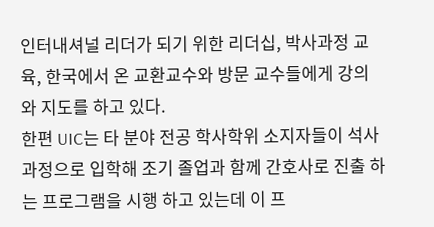인터내셔널 리더가 되기 위한 리더십, 박사과정 교육, 한국에서 온 교환교수와 방문 교수들에게 강의와 지도를 하고 있다.
한편 UIC는 타 분야 전공 학사학위 소지자들이 석사과정으로 입학해 조기 졸업과 함께 간호사로 진출 하는 프로그램을 시행 하고 있는데 이 프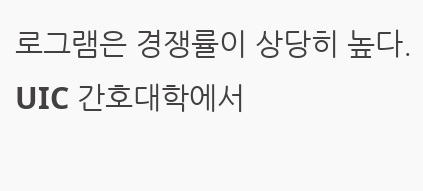로그램은 경쟁률이 상당히 높다.
UIC 간호대학에서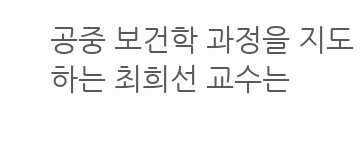공중 보건학 과정을 지도하는 최희선 교수는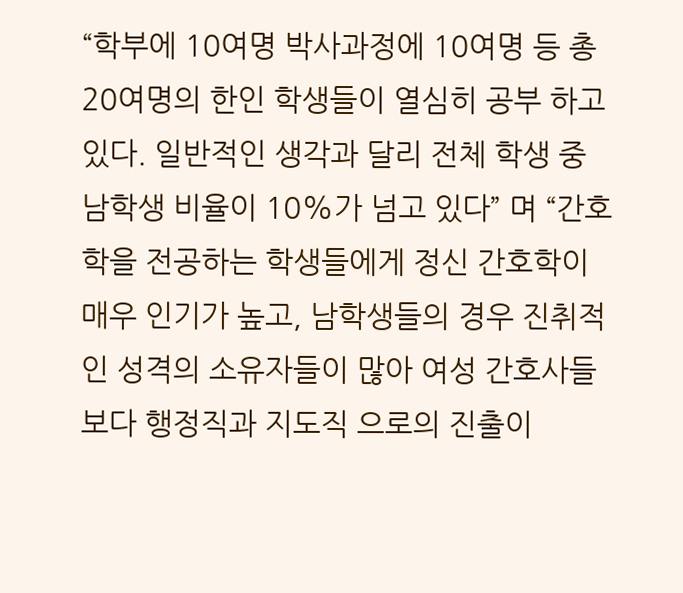“학부에 10여명 박사과정에 10여명 등 총 20여명의 한인 학생들이 열심히 공부 하고 있다. 일반적인 생각과 달리 전체 학생 중 남학생 비율이 10%가 넘고 있다” 며 “간호학을 전공하는 학생들에게 정신 간호학이 매우 인기가 높고, 남학생들의 경우 진취적인 성격의 소유자들이 많아 여성 간호사들 보다 행정직과 지도직 으로의 진출이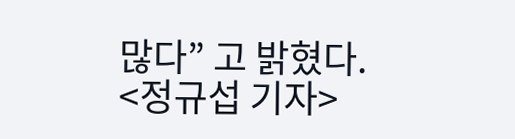많다” 고 밝혔다.
<정규섭 기자>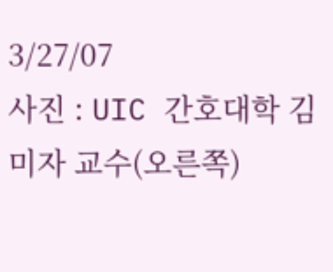3/27/07
사진 : UIC 간호대학 김미자 교수(오른쪽)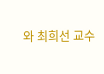와 최희선 교수